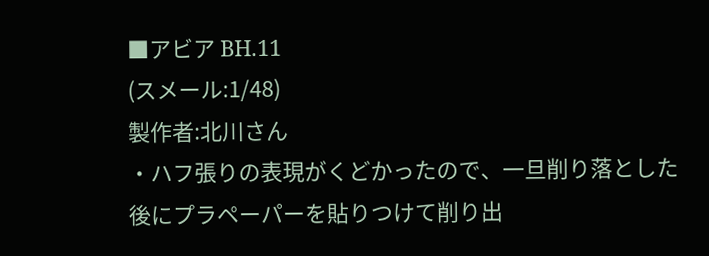■アビア BH.11
(スメール:1/48)
製作者:北川さん
・ハフ張りの表現がくどかったので、一旦削り落とした後にプラペーパーを貼りつけて削り出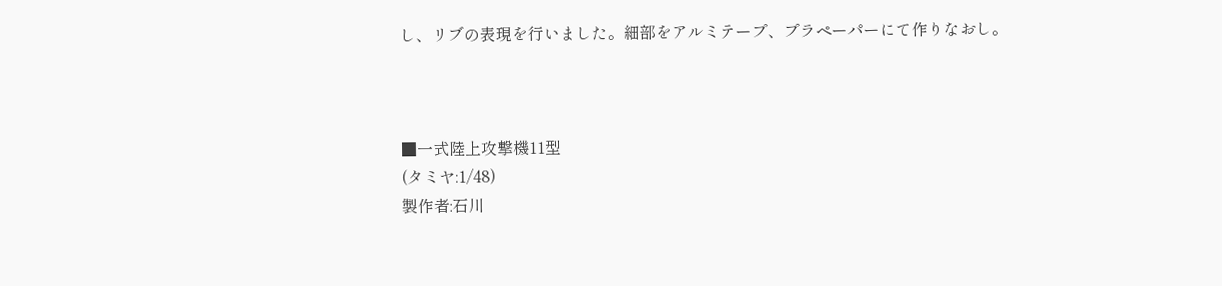し、リブの表現を行いました。細部をアルミテープ、プラペーパーにて作りなおし。



■一式陸上攻撃機11型
(タミヤ:1/48)
製作者:石川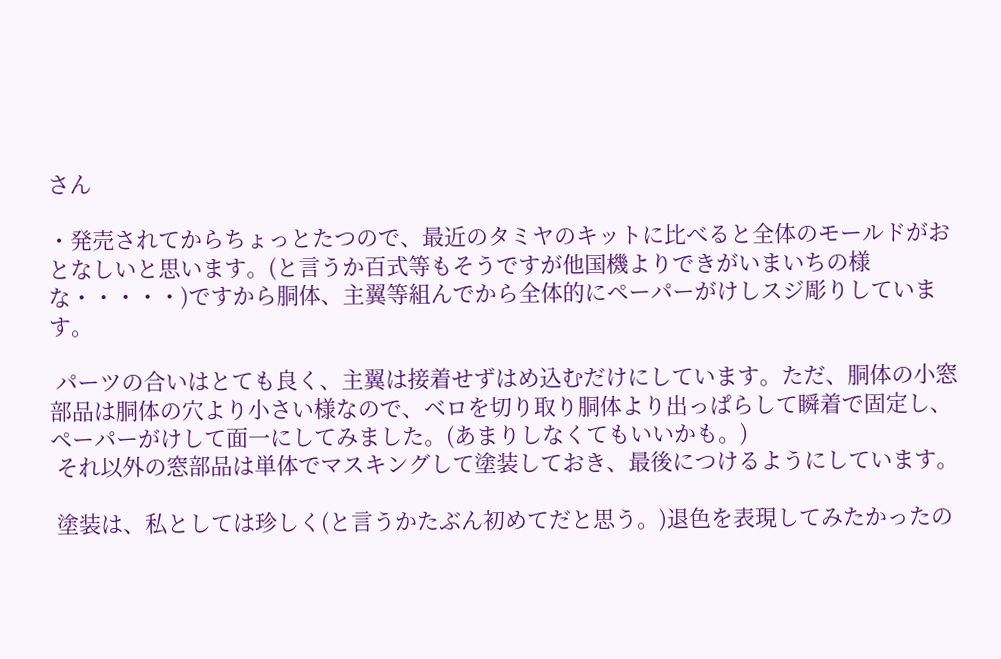さん

・発売されてからちょっとたつので、最近のタミヤのキットに比べると全体のモールドがおとなしいと思います。(と言うか百式等もそうですが他国機よりできがいまいちの様な・・・・・)ですから胴体、主翼等組んでから全体的にペーパーがけしスジ彫りしています。

 パーツの合いはとても良く、主翼は接着せずはめ込むだけにしています。ただ、胴体の小窓部品は胴体の穴より小さい様なので、ベロを切り取り胴体より出っぱらして瞬着で固定し、ペーパーがけして面一にしてみました。(あまりしなくてもいいかも。)
 それ以外の窓部品は単体でマスキングして塗装しておき、最後につけるようにしています。

 塗装は、私としては珍しく(と言うかたぶん初めてだと思う。)退色を表現してみたかったの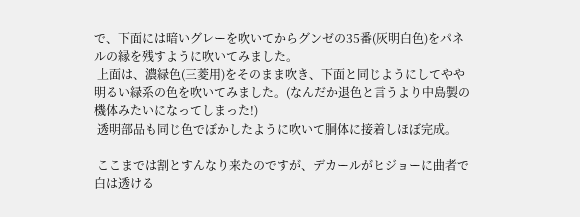で、下面には暗いグレーを吹いてからグンゼの35番(灰明白色)をパネルの縁を残すように吹いてみました。
 上面は、濃緑色(三菱用)をそのまま吹き、下面と同じようにしてやや明るい緑系の色を吹いてみました。(なんだか退色と言うより中島製の機体みたいになってしまった!)
 透明部品も同じ色でぼかしたように吹いて胴体に接着しほぼ完成。

 ここまでは割とすんなり来たのですが、デカールがヒジョーに曲者で白は透ける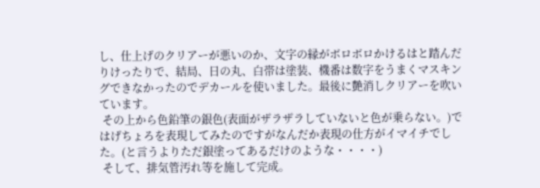し、仕上げのクリアーが悪いのか、文字の縁がボロボロかけるはと踏んだりけったりで、結局、日の丸、白帯は塗装、機番は数字をうまくマスキングできなかったのでデカールを使いました。最後に艶消しクリアーを吹いています。
 その上から色鉛筆の銀色(表面がザラザラしていないと色が乗らない。)ではげちょろを表現してみたのですがなんだか表現の仕方がイマイチでした。(と言うよりただ銀塗ってあるだけのような・・・・)
 そして、排気管汚れ等を施して完成。